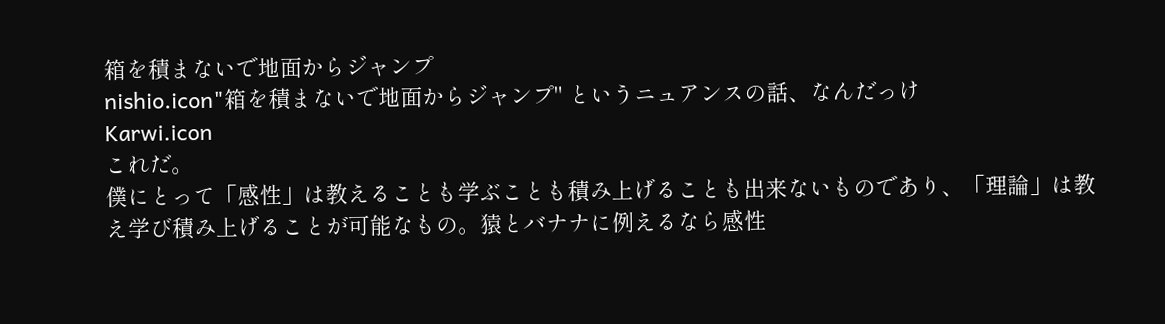箱を積まないで地面からジャンプ
nishio.icon"箱を積まないで地面からジャンプ" というニュアンスの話、なんだっけ
Karwi.icon
これだ。
僕にとって「感性」は教えることも学ぶことも積み上げることも出来ないものであり、「理論」は教え学び積み上げることが可能なもの。猿とバナナに例えるなら感性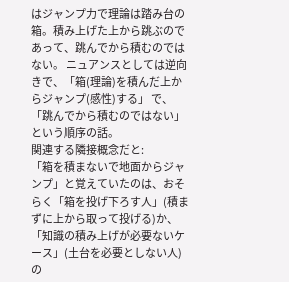はジャンプ力で理論は踏み台の箱。積み上げた上から跳ぶのであって、跳んでから積むのではない。 ニュアンスとしては逆向きで、「箱(理論)を積んだ上からジャンプ(感性)する」 で、「跳んでから積むのではない」 という順序の話。
関連する隣接概念だと:
「箱を積まないで地面からジャンプ」と覚えていたのは、おそらく「箱を投げ下ろす人」(積まずに上から取って投げる)か、「知識の積み上げが必要ないケース」(土台を必要としない人)の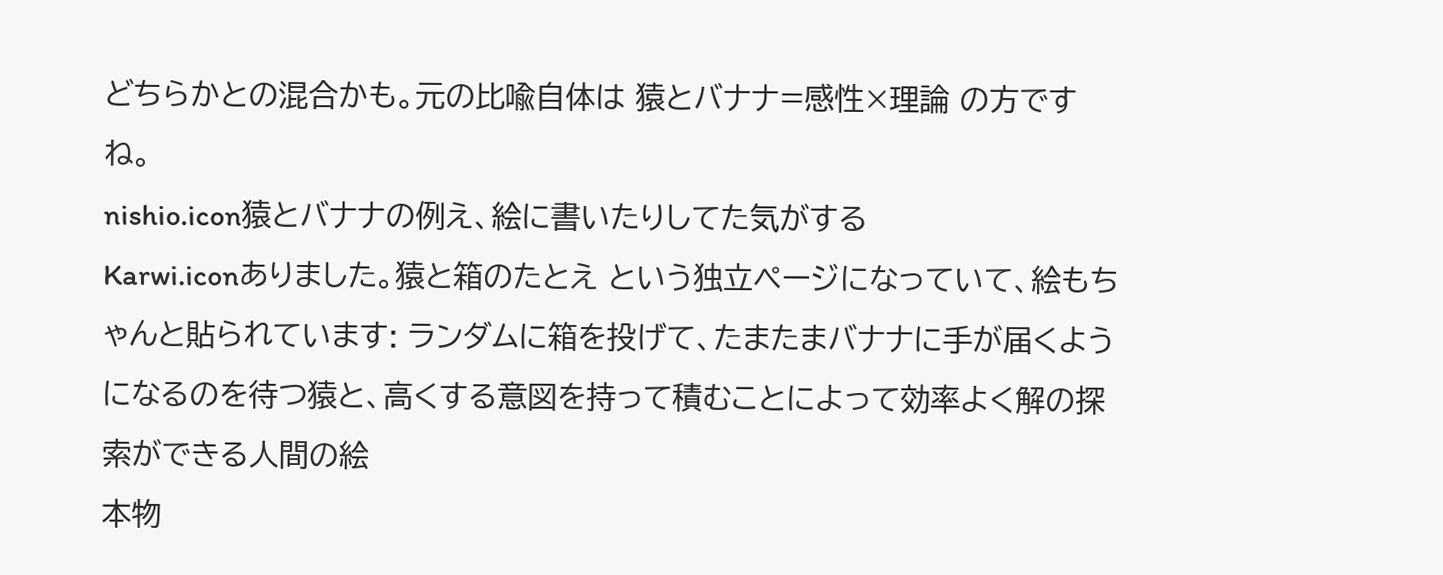どちらかとの混合かも。元の比喩自体は 猿とバナナ=感性×理論 の方ですね。
nishio.icon猿とバナナの例え、絵に書いたりしてた気がする
Karwi.iconありました。猿と箱のたとえ という独立ページになっていて、絵もちゃんと貼られています: ランダムに箱を投げて、たまたまバナナに手が届くようになるのを待つ猿と、高くする意図を持って積むことによって効率よく解の探索ができる人間の絵
本物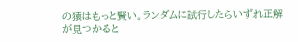の猿はもっと賢い。ランダムに試行したらいずれ正解が見つかると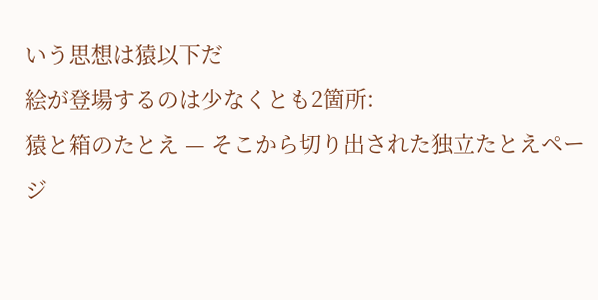いう思想は猿以下だ
絵が登場するのは少なくとも2箇所:
猿と箱のたとえ — そこから切り出された独立たとえページ